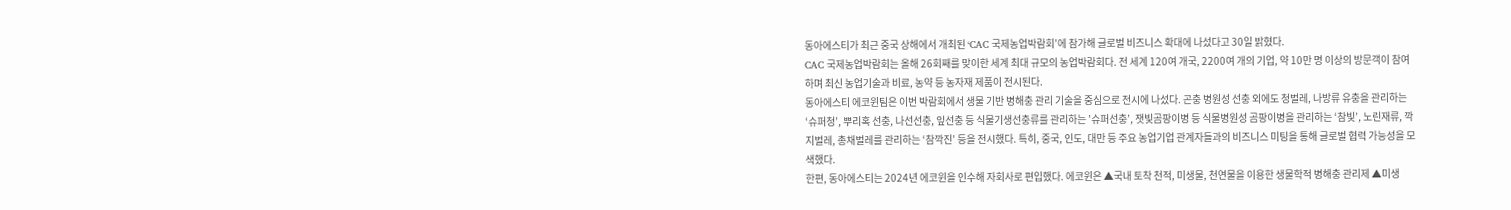동아에스티가 최근 중국 상해에서 개최된 ‘CAC 국제농업박람회’에 참가해 글로벌 비즈니스 확대에 나섰다고 30일 밝혔다.
CAC 국제농업박람회는 올해 26회째를 맞이한 세계 최대 규모의 농업박람회다. 전 세계 120여 개국, 2200여 개의 기업, 약 10만 명 이상의 방문객이 참여하며 최신 농업기술과 비료, 농약 등 농자재 제품이 전시된다.
동아에스티 에코윈팀은 이번 박람회에서 생물 기반 병해충 관리 기술을 중심으로 전시에 나섰다. 곤충 병원성 선충 외에도 청벌레, 나방류 유충을 관리하는 ‘슈퍼청’, 뿌리혹 선충, 나선선충, 잎선충 등 식물기생선충류를 관리하는 ’슈퍼선충’, 잿빛곰팡이병 등 식물병원성 곰팡이병을 관리하는 ‘참빛’, 노린재류, 깍지벌레, 총채벌레를 관리하는 ‘참깍진’ 등을 전시했다. 특히, 중국, 인도, 대만 등 주요 농업기업 관계자들과의 비즈니스 미팅을 통해 글로벌 협력 가능성을 모색했다.
한편, 동아에스티는 2024년 에코윈을 인수해 자회사로 편입했다. 에코윈은 ▲국내 토착 천적, 미생물, 천연물을 이용한 생물학적 병해충 관리제 ▲미생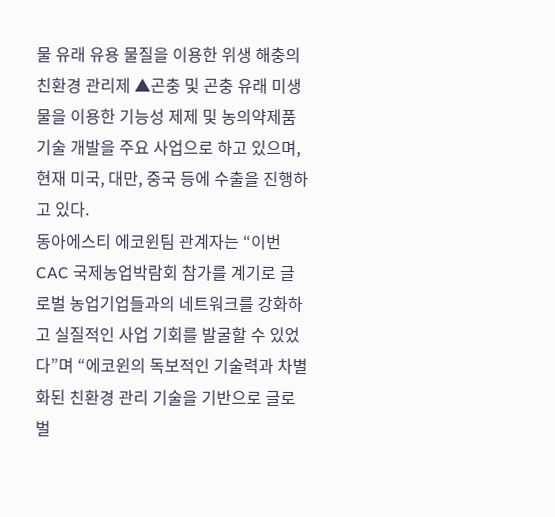물 유래 유용 물질을 이용한 위생 해충의 친환경 관리제 ▲곤충 및 곤충 유래 미생물을 이용한 기능성 제제 및 농의약제품 기술 개발을 주요 사업으로 하고 있으며, 현재 미국, 대만, 중국 등에 수출을 진행하고 있다.
동아에스티 에코윈팀 관계자는 “이번 CAC 국제농업박람회 참가를 계기로 글로벌 농업기업들과의 네트워크를 강화하고 실질적인 사업 기회를 발굴할 수 있었다”며 “에코윈의 독보적인 기술력과 차별화된 친환경 관리 기술을 기반으로 글로벌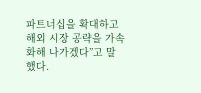파트너십을 확대하고 해외 시장 공략을 가속화해 나가겠다”고 말했다.